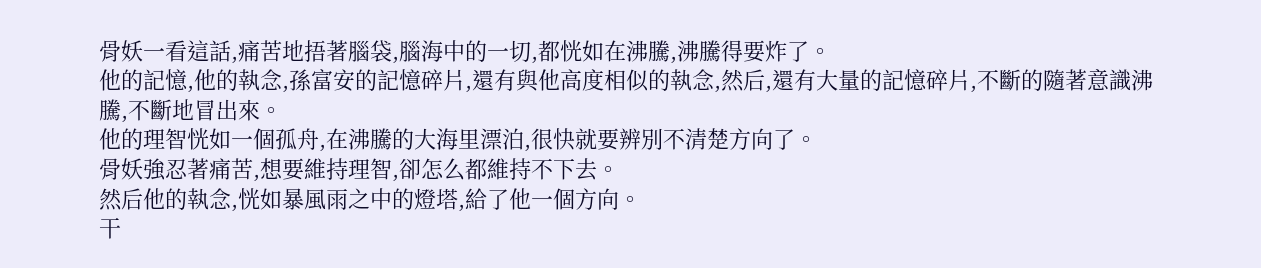骨妖一看這話,痛苦地捂著腦袋,腦海中的一切,都恍如在沸騰,沸騰得要炸了。
他的記憶,他的執念,孫富安的記憶碎片,還有與他高度相似的執念,然后,還有大量的記憶碎片,不斷的隨著意識沸騰,不斷地冒出來。
他的理智恍如一個孤舟,在沸騰的大海里漂泊,很快就要辨別不清楚方向了。
骨妖強忍著痛苦,想要維持理智,卻怎么都維持不下去。
然后他的執念,恍如暴風雨之中的燈塔,給了他一個方向。
干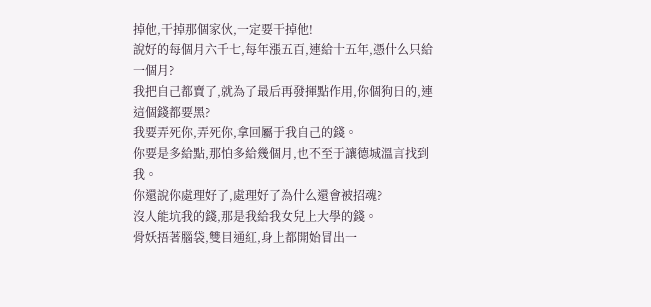掉他,干掉那個家伙,一定要干掉他!
說好的每個月六千七,每年漲五百,連給十五年,憑什么只給一個月?
我把自己都賣了,就為了最后再發揮點作用,你個狗日的,連這個錢都要黑?
我要弄死你,弄死你,拿回屬于我自己的錢。
你要是多給點,那怕多給幾個月,也不至于讓德城溫言找到我。
你還說你處理好了,處理好了為什么還會被招魂?
沒人能坑我的錢,那是我給我女兒上大學的錢。
骨妖捂著腦袋,雙目通紅,身上都開始冒出一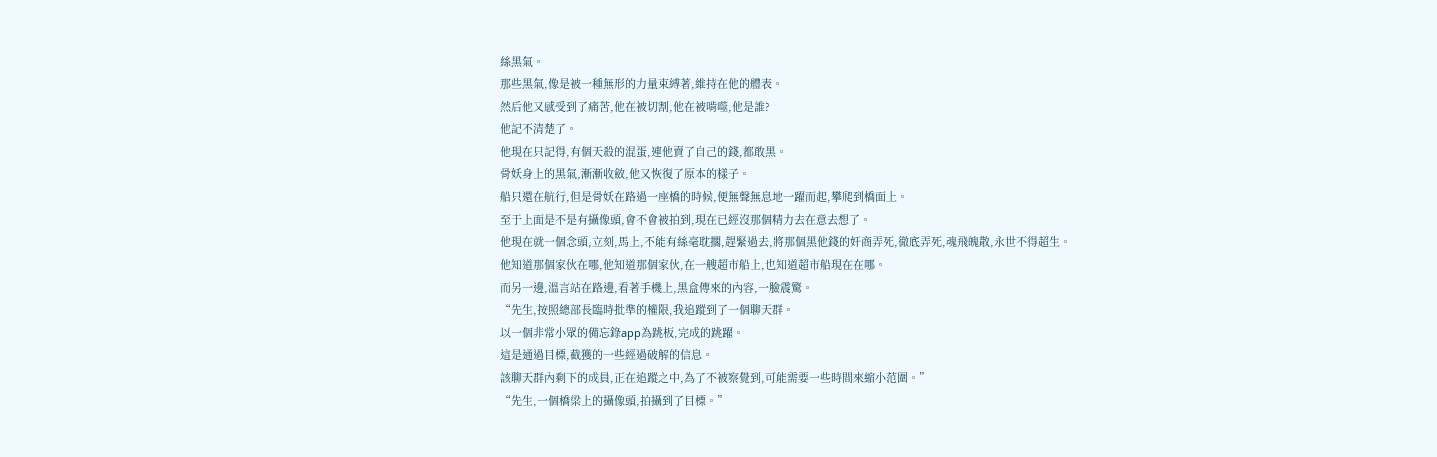絲黑氣。
那些黑氣,像是被一種無形的力量束縛著,維持在他的體表。
然后他又感受到了痛苦,他在被切割,他在被啃噬,他是誰?
他記不清楚了。
他現在只記得,有個天殺的混蛋,連他賣了自己的錢,都敢黑。
骨妖身上的黑氣,漸漸收斂,他又恢復了原本的樣子。
船只還在航行,但是骨妖在路過一座橋的時候,便無聲無息地一躍而起,攀爬到橋面上。
至于上面是不是有攝像頭,會不會被拍到,現在已經沒那個精力去在意去想了。
他現在就一個念頭,立刻,馬上,不能有絲毫耽擱,趕緊過去,將那個黑他錢的奸商弄死,徹底弄死,魂飛魄散,永世不得超生。
他知道那個家伙在哪,他知道那個家伙,在一艘超市船上,也知道超市船現在在哪。
而另一邊,溫言站在路邊,看著手機上,黑盒傳來的內容,一臉震驚。
“先生,按照總部長臨時批準的權限,我追蹤到了一個聊天群。
以一個非常小眾的備忘錄app為跳板,完成的跳躍。
這是通過目標,截獲的一些經過破解的信息。
該聊天群內剩下的成員,正在追蹤之中,為了不被察覺到,可能需要一些時間來縮小范圍。”
“先生,一個橋梁上的攝像頭,拍攝到了目標。”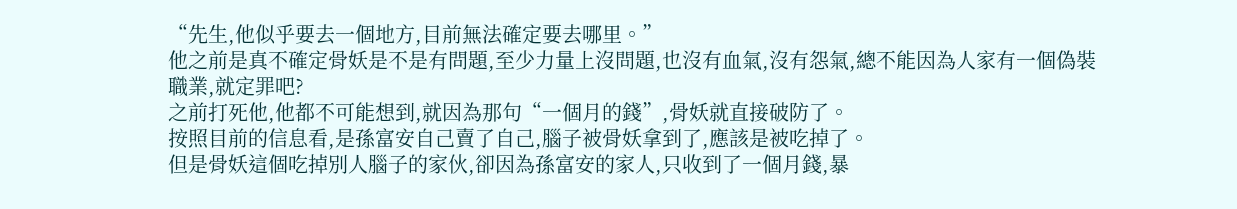“先生,他似乎要去一個地方,目前無法確定要去哪里。”
他之前是真不確定骨妖是不是有問題,至少力量上沒問題,也沒有血氣,沒有怨氣,總不能因為人家有一個偽裝職業,就定罪吧?
之前打死他,他都不可能想到,就因為那句“一個月的錢”,骨妖就直接破防了。
按照目前的信息看,是孫富安自己賣了自己,腦子被骨妖拿到了,應該是被吃掉了。
但是骨妖這個吃掉別人腦子的家伙,卻因為孫富安的家人,只收到了一個月錢,暴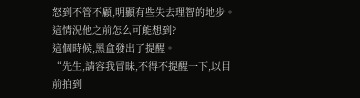怒到不管不顧,明顯有些失去理智的地步。
這情況他之前怎么可能想到?
這個時候,黑盒發出了提醒。
“先生,請容我冒昧,不得不提醒一下,以目前拍到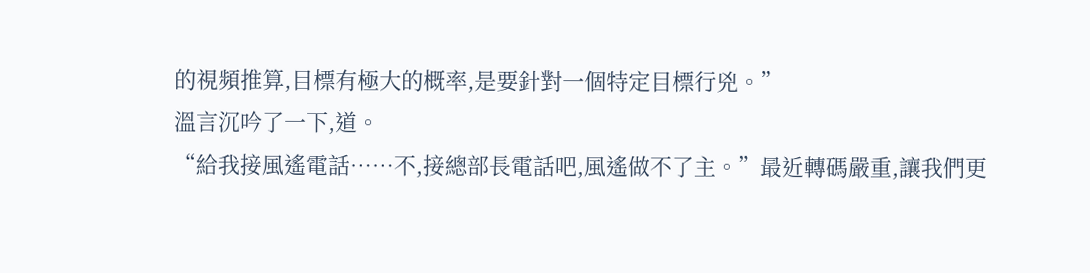的視頻推算,目標有極大的概率,是要針對一個特定目標行兇。”
溫言沉吟了一下,道。
“給我接風遙電話……不,接總部長電話吧,風遙做不了主。”最近轉碼嚴重,讓我們更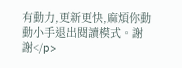有動力,更新更快,麻煩你動動小手退出閱讀模式。謝謝</p>